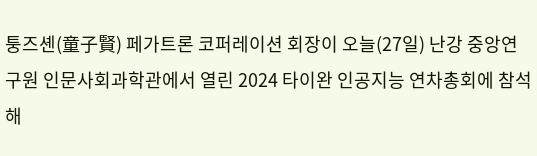퉁즈셴(童子賢) 페가트론 코퍼레이션 회장이 오늘(27일) 난강 중앙연구원 인문사회과학관에서 열린 2024 타이완 인공지능 연차총회에 참석해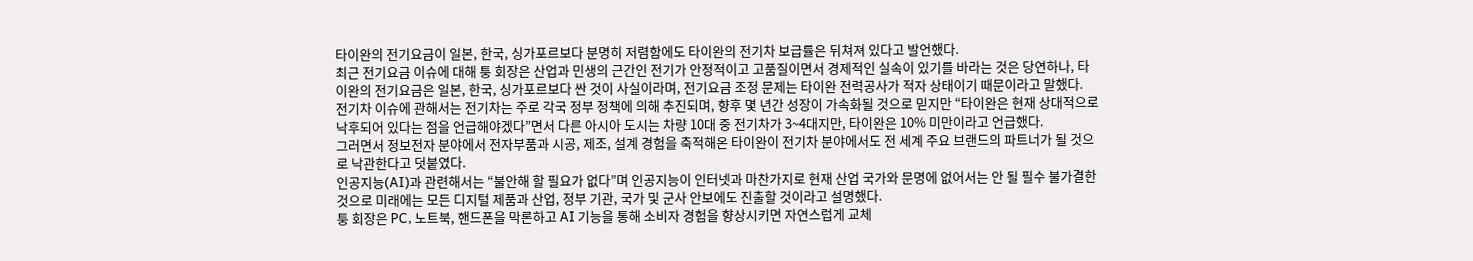타이완의 전기요금이 일본, 한국, 싱가포르보다 분명히 저렴함에도 타이완의 전기차 보급률은 뒤쳐져 있다고 발언했다.
최근 전기요금 이슈에 대해 퉁 회장은 산업과 민생의 근간인 전기가 안정적이고 고품질이면서 경제적인 실속이 있기를 바라는 것은 당연하나, 타이완의 전기요금은 일본, 한국, 싱가포르보다 싼 것이 사실이라며, 전기요금 조정 문제는 타이완 전력공사가 적자 상태이기 때문이라고 말했다.
전기차 이슈에 관해서는 전기차는 주로 각국 정부 정책에 의해 추진되며, 향후 몇 년간 성장이 가속화될 것으로 믿지만 “타이완은 현재 상대적으로 낙후되어 있다는 점을 언급해야겠다”면서 다른 아시아 도시는 차량 10대 중 전기차가 3~4대지만, 타이완은 10% 미만이라고 언급했다.
그러면서 정보전자 분야에서 전자부품과 시공, 제조, 설계 경험을 축적해온 타이완이 전기차 분야에서도 전 세계 주요 브랜드의 파트너가 될 것으로 낙관한다고 덧붙였다.
인공지능(AI)과 관련해서는 “불안해 할 필요가 없다”며 인공지능이 인터넷과 마찬가지로 현재 산업 국가와 문명에 없어서는 안 될 필수 불가결한 것으로 미래에는 모든 디지털 제품과 산업, 정부 기관, 국가 및 군사 안보에도 진출할 것이라고 설명했다.
퉁 회장은 PC, 노트북, 핸드폰을 막론하고 AI 기능을 통해 소비자 경험을 향상시키면 자연스럽게 교체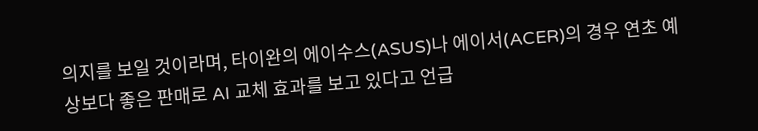의지를 보일 것이라며, 타이완의 에이수스(ASUS)나 에이서(ACER)의 경우 연초 예상보다 좋은 판매로 AI 교체 효과를 보고 있다고 언급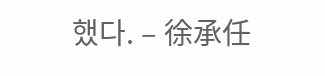했다. – 徐承任